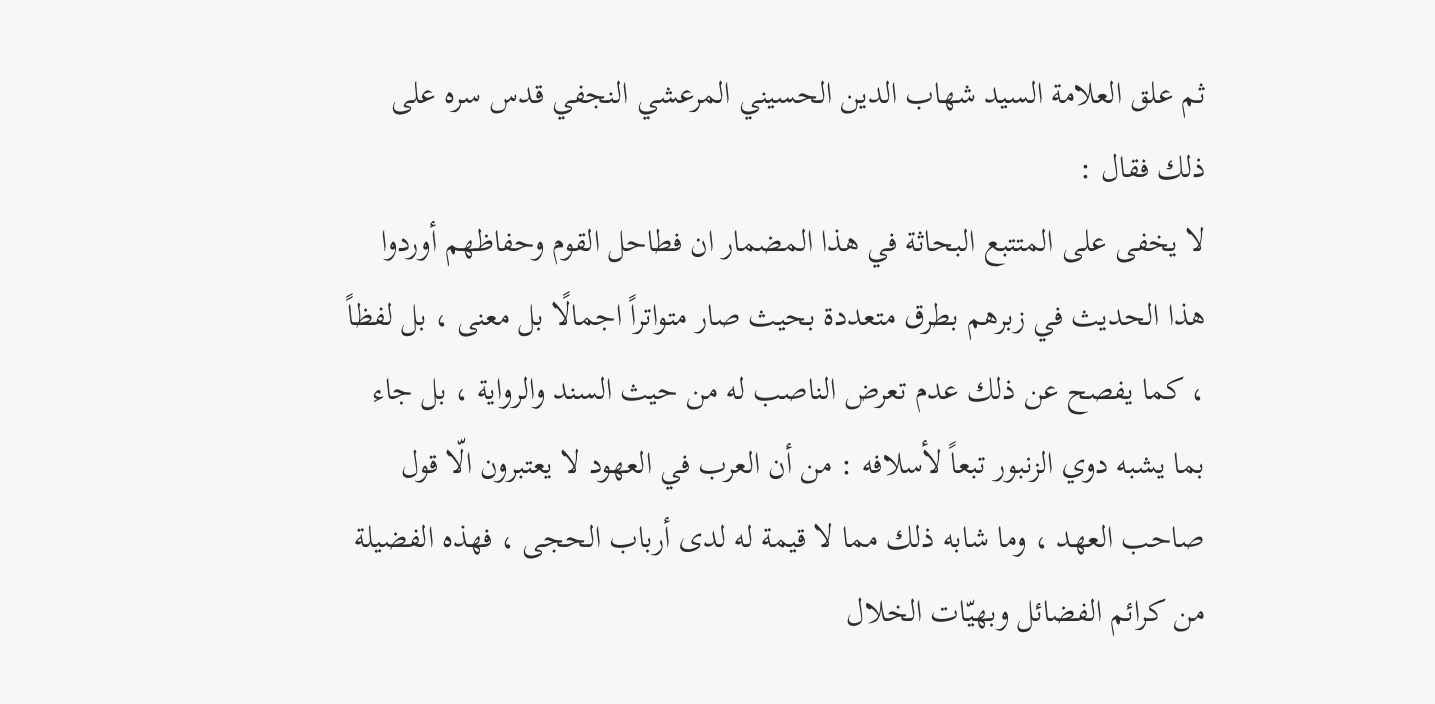ثم علق العلامة السيد شهاب الدين الحسيني المرعشي النجفي قدس سره على ذلك فقال :
لا يخفى على المتتبع البحاثة في هذا المضمار ان فطاحل القوم وحفاظهم أوردوا هذا الحديث في زبرهم بطرق متعددة بحيث صار متواتراً اجمالًا بل معنى ، بل لفظاً ، كما يفصح عن ذلك عدم تعرض الناصب له من حيث السند والرواية ، بل جاء بما يشبه دوي الزنبور تبعاً لأسلافه : من أن العرب في العهود لا يعتبرون الّا قول صاحب العهد ، وما شابه ذلك مما لا قيمة له لدى أرباب الحجى ، فهذه الفضيلة من كرائم الفضائل وبهيّات الخلال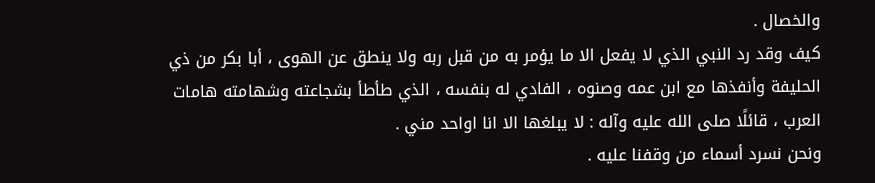والخصال .
كيف وقد رد النبي الذي لا يفعل الا ما يؤمر به من قبل ربه ولا ينطق عن الهوى ، أبا بكر من ذي الحليفة وأنفذها مع ابن عمه وصنوه ، الفادي له بنفسه ، الذي طأطأ بشجاعته وشهامته هامات العرب ، قائلًا صلى الله عليه وآله : لا يبلغها الا انا اواحد مني .
ونحن نسرد أسماء من وقفنا عليه .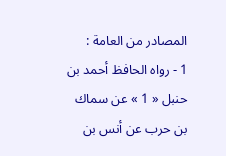المصادر من العامة :
1 - رواه الحافظ أحمد بن حنبل « 1 » عن سماك بن حرب عن أنس بن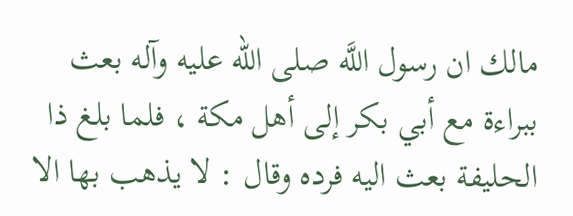مالك ان رسول اللَّه صلى الله عليه وآله بعث ببراءة مع أبي بكر إلى أهل مكة ، فلما بلغ ذا الحليفة بعث اليه فرده وقال : لا يذهب بها الا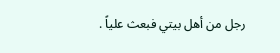رجل من أهل بيتي فبعث علياً .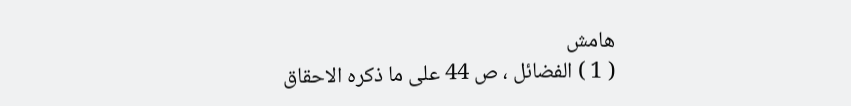هامش
( 1 ) الفضائل ، ص 44 على ما ذكره الاحقاق